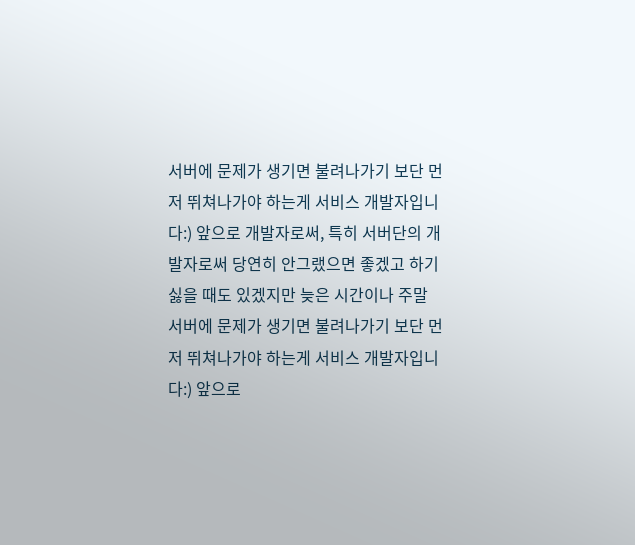서버에 문제가 생기면 불려나가기 보단 먼저 뛰쳐나가야 하는게 서비스 개발자입니다:) 앞으로 개발자로써, 특히 서버단의 개발자로써 당연히 안그랬으면 좋겠고 하기 싫을 때도 있겠지만 늦은 시간이나 주말
서버에 문제가 생기면 불려나가기 보단 먼저 뛰쳐나가야 하는게 서비스 개발자입니다:) 앞으로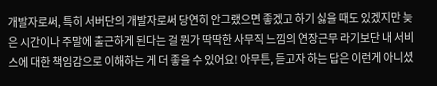개발자로써, 특히 서버단의 개발자로써 당연히 안그랬으면 좋겠고 하기 싫을 때도 있겠지만 늦은 시간이나 주말에 출근하게 된다는 걸 뭔가 딱딱한 사무직 느낌의 연장근무 라기보단 내 서비스에 대한 책임감으로 이해하는 게 더 좋을 수 있어요! 아무튼, 듣고자 하는 답은 이런게 아니셨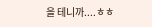을 테니까....ㅎㅎ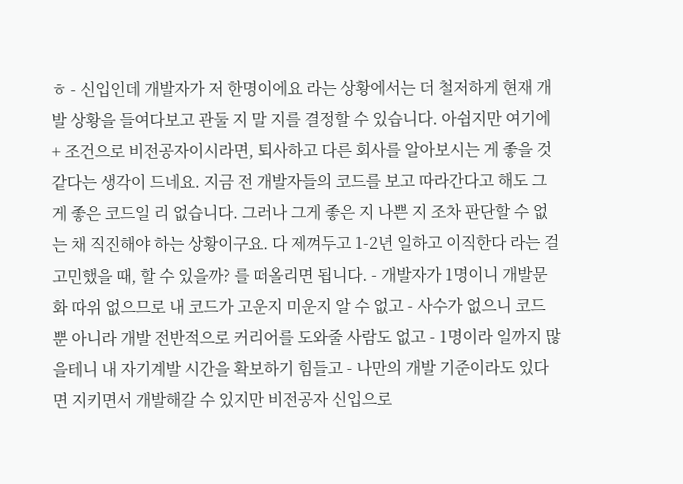ㅎ - 신입인데 개발자가 저 한명이에요 라는 상황에서는 더 철저하게 현재 개발 상황을 들여다보고 관둘 지 말 지를 결정할 수 있습니다. 아쉽지만 여기에 + 조건으로 비전공자이시라면, 퇴사하고 다른 회사를 알아보시는 게 좋을 것 같다는 생각이 드네요. 지금 전 개발자들의 코드를 보고 따라간다고 해도 그게 좋은 코드일 리 없습니다. 그러나 그게 좋은 지 나쁜 지 조차 판단할 수 없는 채 직진해야 하는 상황이구요. 다 제껴두고 1-2년 일하고 이직한다 라는 걸 고민했을 때, 할 수 있을까? 를 떠올리면 됩니다. - 개발자가 1명이니 개발문화 따위 없으므로 내 코드가 고운지 미운지 알 수 없고 - 사수가 없으니 코드 뿐 아니라 개발 전반적으로 커리어를 도와줄 사람도 없고 - 1명이라 일까지 많을테니 내 자기계발 시간을 확보하기 힘들고 - 나만의 개발 기준이라도 있다면 지키면서 개발해갈 수 있지만 비전공자 신입으로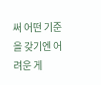써 어떤 기준을 갖기엔 어려운 게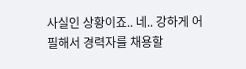사실인 상황이죠.. 네.. 강하게 어필해서 경력자를 채용할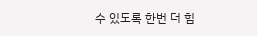수 있도록 한번 더 힘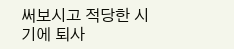써보시고 적당한 시기에 퇴사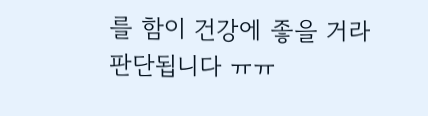를 함이 건강에 좋을 거라 판단됩니다 ㅠㅠ